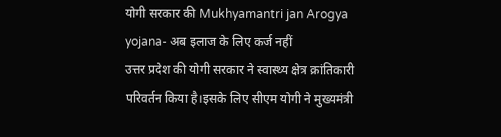योगी सरकार की Mukhyamantri jan Arogya yojana- अब इलाज के लिए कर्ज नहीं
उत्तर प्रदेश की योगी सरकार ने स्वास्थ्य क्षेत्र क्रांतिकारी परिवर्तन किया है।इसके लिए सीएम योगी ने मुख्यमंत्री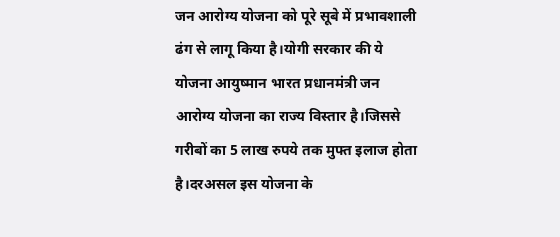जन आरोग्य योजना को पूरे सूबे में प्रभावशाली ढंग से लागू किया है।योगी सरकार की ये योजना आयुष्मान भारत प्रधानमंत्री जन आरोग्य योजना का राज्य विस्तार है।जिससे गरीबों का 5 लाख रुपये तक मुफ्त इलाज होता है।दरअसल इस योजना के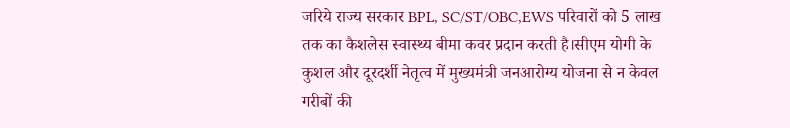जरिये राज्य सरकार BPL, SC/ST/OBC,EWS परिवारों को 5 लाख तक का कैशलेस स्वास्थ्य बीमा कवर प्रदान करती है।सीएम योगी के कुशल और दूरदर्शी नेतृत्व में मुख्यमंत्री जनआरोग्य योजना से न केवल गरीबों की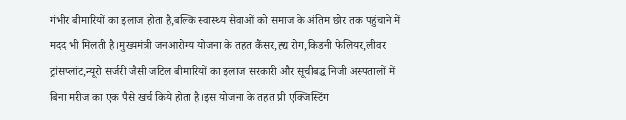गंभीर बीमारियों का इलाज होता है,बल्कि स्वास्थ्य सेवाओं को समाज के अंतिम छोर तक पहुंचाने में मदद भी मिलती है।मुख्यमंत्री जनआरोग्य योजना के तहत कैंसर,ह्द्य रोग,किडनी फेलियर,लीवर ट्रांसप्लांट,न्यूरो सर्जरी जैसी जटिल बीमारियों का इलाज सरकारी और सूचीबद्ध निजी अस्पतालों में बिना मरीज का एक पैसे खर्च किये होता है।इस योजना के तहत प्री एक्जिस्टिंग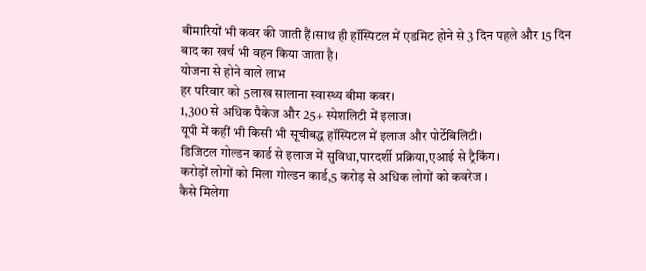बीमारियों भी कवर की जाती हैं।साथ ही हॉस्पिटल में एडमिट होने से 3 दिन पहले और 15 दिन बाद का खर्च भी वहन किया जाता है।
योजना से होने वाले लाभ
हर परिवार को 5लाख सालाना स्वास्थ्य बीमा कवर।
1,300 से अधिक पैकेज और 25+ स्पेशलिटी में इलाज।
यूपी में कहीं भी किसी भी सूचीबद्ध हॉस्पिटल में इलाज और पोर्टेबिलिटी।
डिजिटल गोल्डन कार्ड से इलाज में सुविधा,पारदर्शी प्रक्रिया,एआई से ट्रैकिंग।
करोड़ों लोगों को मिला गोल्डन कार्ड,5 करोड़ से अधिक लोगों को कवरेज ।
कैसे मिलेगा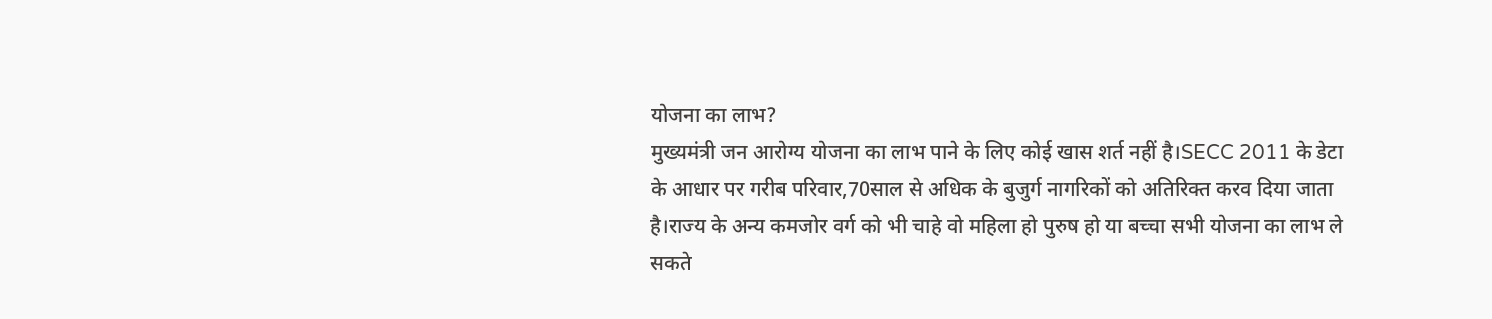योजना का लाभ?
मुख्यमंत्री जन आरोग्य योजना का लाभ पाने के लिए कोई खास शर्त नहीं है।SECC 2011 के डेटा के आधार पर गरीब परिवार,70साल से अधिक के बुजुर्ग नागरिकों को अतिरिक्त करव दिया जाता है।राज्य के अन्य कमजोर वर्ग को भी चाहे वो महिला हो पुरुष हो या बच्चा सभी योजना का लाभ ले सकते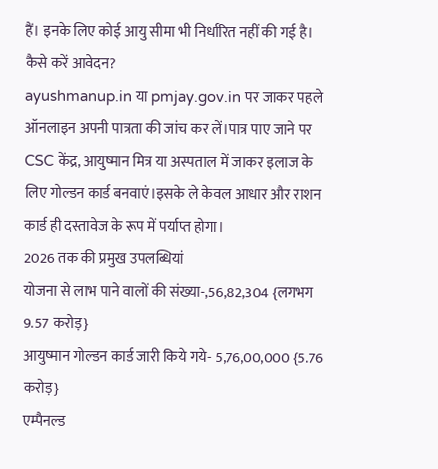हैं। इनके लिए कोई आयु सीमा भी निर्धारित नहीं की गई है।
कैसे करें आवेदन?
ayushmanup.in या pmjay.gov.in पर जाकर पहले ऑनलाइन अपनी पात्रता की जांच कर लें।पात्र पाए जाने पर CSC केंद्र, आयुष्मान मित्र या अस्पताल में जाकर इलाज के लिए गोल्डन कार्ड बनवाएं।इसके ले केवल आधार और राशन कार्ड ही दस्तावेज के रूप में पर्याप्त होगा।
2026 तक की प्रमुख उपलब्धियां
योजना से लाभ पाने वालों की संख्या-,56,82,304 {लगभग 9.57 करोड़}
आयुष्मान गोल्डन कार्ड जारी किये गये- 5,76,00,000 {5.76 करोड़}
एम्पैनल्ड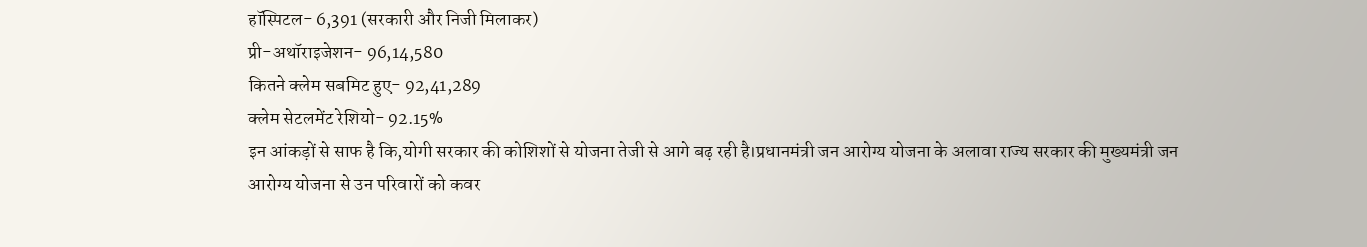हॉस्पिटल- 6,391 (सरकारी और निजी मिलाकर)
प्री-अथॉराइजेशन- 96,14,580
कितने क्लेम सबमिट हुए- 92,41,289
क्लेम सेटलमेंट रेशियो- 92.15%
इन आंकड़ों से साफ है कि,योगी सरकार की कोशिशों से योजना तेजी से आगे बढ़ रही है।प्रधानमंत्री जन आरोग्य योजना के अलावा राज्य सरकार की मुख्यमंत्री जन आरोग्य योजना से उन परिवारों को कवर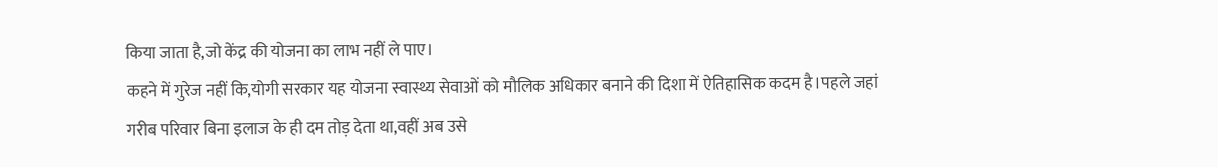किया जाता है,जो केंद्र की योजना का लाभ नहीं ले पाए।
कहने में गुरेज नहीं कि,योगी सरकार यह योजना स्वास्थ्य सेवाओं को मौलिक अधिकार बनाने की दिशा में ऐतिहासिक कदम है।पहले जहां गरीब परिवार बिना इलाज के ही दम तोड़ देता था,वहीं अब उसे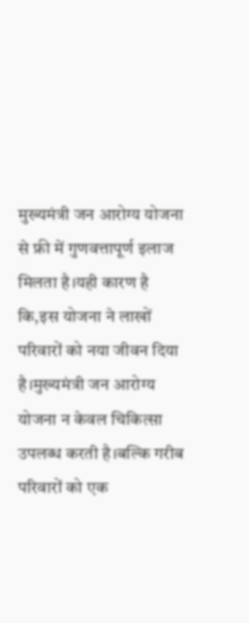मुख्यमंत्री जन आरोग्य योजना से फ्री में गुणवत्तापूर्ण इलाज मिलता है।यही कारण है कि,इस योजना ने लाखों परिवारों को नया जीवन दिया है।मुख्यमंत्री जन आरोग्य योजना न केवल चिकित्सा उपलब्ध करती है।बल्कि गरीब परिवारों को एक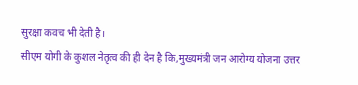सुरक्षा कवच भी देती है।
सीएम योगी के कुशल नेतृत्व की ही देन है कि,मुख्यमंत्री जन आरोग्य योजना उत्तर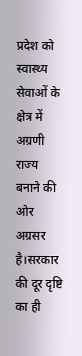प्रदेश को स्वास्थ्य सेवाओं के क्षेत्र में अग्रणी राज्य बनाने की ओर अग्रसर है।सरकार की दूर दृष्टि का ही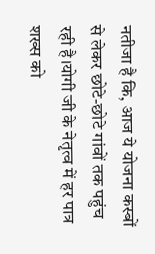नतीजा है कि, आज ये योजना कस्बों से लेकर छोटे-छोटे गांवों तक पहुंच रही है।योगी जी के नेतृत्व में हर पात्र शख्स को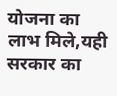योजना का लाभ मिले,यही सरकार का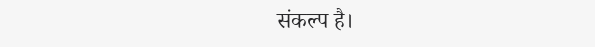संकल्प है।